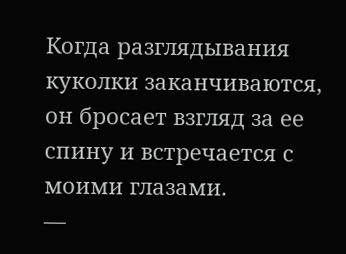Когда разглядывания куколки заканчиваются, он бросает взгляд за ее спину и встречается с моими глазами.
—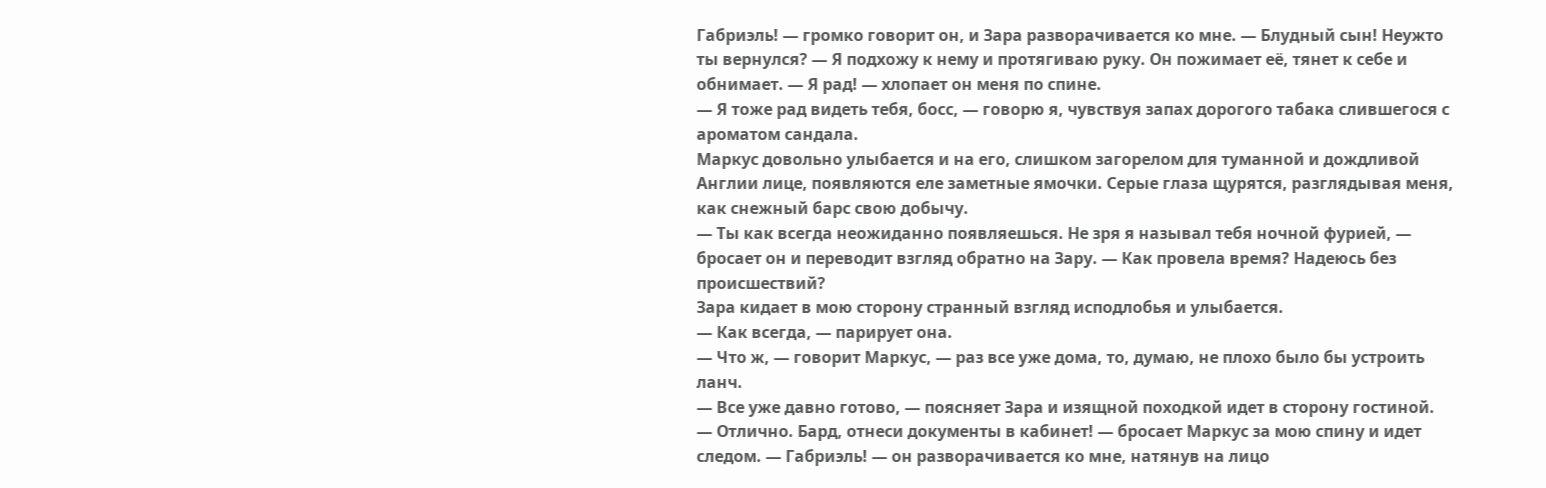Габриэль! — громко говорит он, и Зара разворачивается ко мне. — Блудный сын! Неужто ты вернулся? — Я подхожу к нему и протягиваю руку. Он пожимает её, тянет к себе и обнимает. — Я рад! — хлопает он меня по спине.
— Я тоже рад видеть тебя, босс, — говорю я, чувствуя запах дорогого табака слившегося с ароматом сандала.
Маркус довольно улыбается и на его, слишком загорелом для туманной и дождливой Англии лице, появляются еле заметные ямочки. Серые глаза щурятся, разглядывая меня, как снежный барс свою добычу.
— Ты как всегда неожиданно появляешься. Не зря я называл тебя ночной фурией, — бросает он и переводит взгляд обратно на Зару. — Как провела время? Надеюсь без происшествий?
Зара кидает в мою сторону странный взгляд исподлобья и улыбается.
— Как всегда, — парирует она.
— Что ж, — говорит Маркус, — раз все уже дома, то, думаю, не плохо было бы устроить ланч.
— Все уже давно готово, — поясняет Зара и изящной походкой идет в сторону гостиной.
— Отлично. Бард, отнеси документы в кабинет! — бросает Маркус за мою спину и идет следом. — Габриэль! — он разворачивается ко мне, натянув на лицо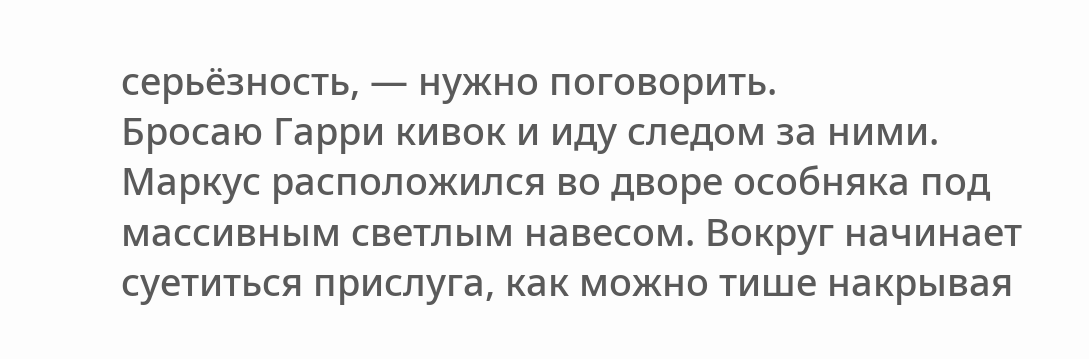серьёзность, — нужно поговорить.
Бросаю Гарри кивок и иду следом за ними.
Маркус расположился во дворе особняка под массивным светлым навесом. Вокруг начинает суетиться прислуга, как можно тише накрывая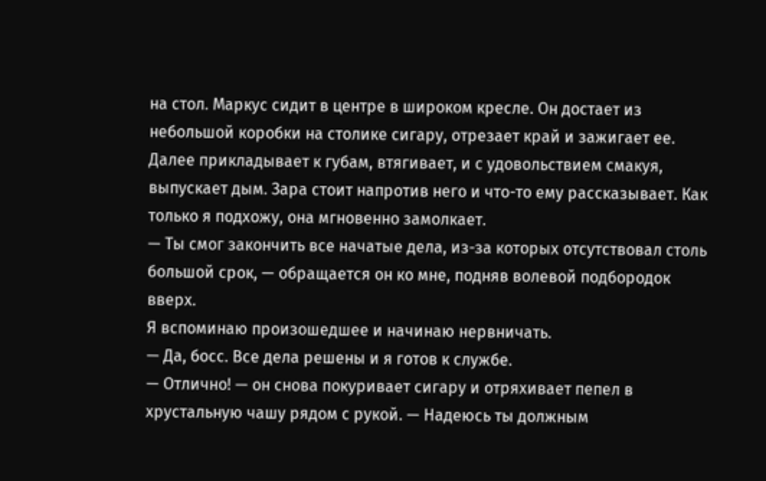на стол. Маркус сидит в центре в широком кресле. Он достает из небольшой коробки на столике сигару, отрезает край и зажигает ее. Далее прикладывает к губам, втягивает, и с удовольствием смакуя, выпускает дым. Зара стоит напротив него и что-то ему рассказывает. Как только я подхожу, она мгновенно замолкает.
— Ты смог закончить все начатые дела, из-за которых отсутствовал столь большой срок, — обращается он ко мне, подняв волевой подбородок вверх.
Я вспоминаю произошедшее и начинаю нервничать.
— Да, босс. Все дела решены и я готов к службе.
— Отлично! — он снова покуривает сигару и отряхивает пепел в хрустальную чашу рядом с рукой. — Надеюсь ты должным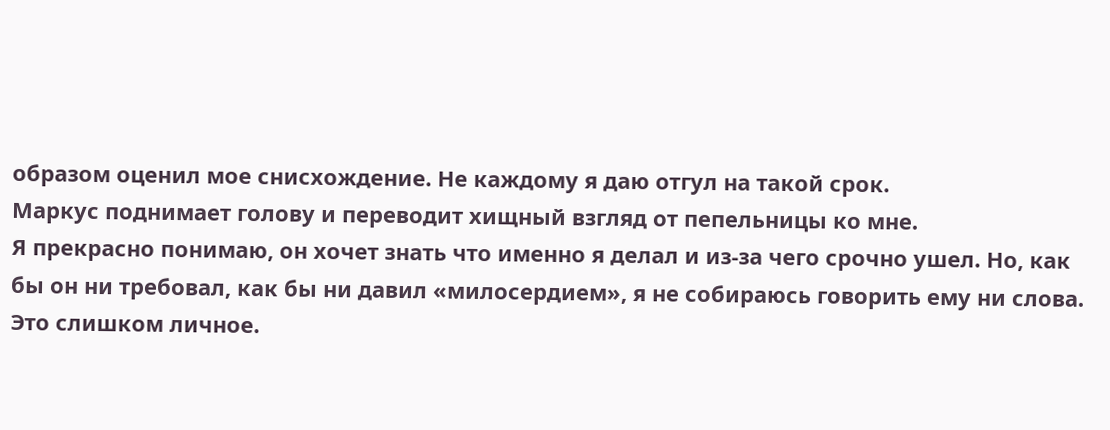образом оценил мое снисхождение. Не каждому я даю отгул на такой срок.
Маркус поднимает голову и переводит хищный взгляд от пепельницы ко мне.
Я прекрасно понимаю, он хочет знать что именно я делал и из-за чего срочно ушел. Но, как бы он ни требовал, как бы ни давил «милосердием», я не собираюсь говорить ему ни слова. Это слишком личное.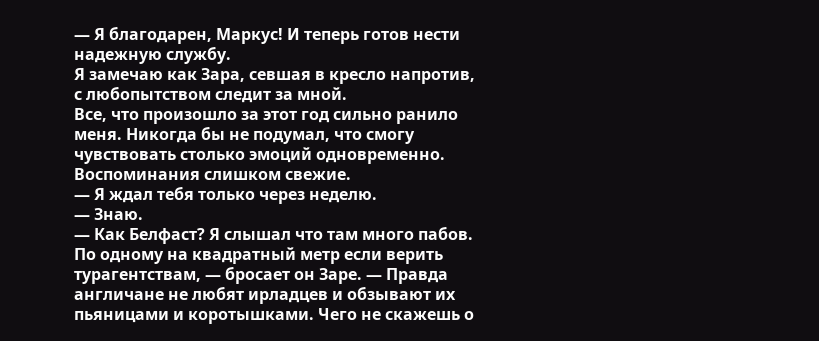— Я благодарен, Маркус! И теперь готов нести надежную службу.
Я замечаю как Зара, севшая в кресло напротив, с любопытством следит за мной.
Все, что произошло за этот год сильно ранило меня. Никогда бы не подумал, что смогу чувствовать столько эмоций одновременно. Воспоминания слишком свежие.
— Я ждал тебя только через неделю.
— Знаю.
— Как Белфаст? Я слышал что там много пабов. По одному на квадратный метр если верить турагентствам, — бросает он Заре. — Правда англичане не любят ирладцев и обзывают их пьяницами и коротышками. Чего не скажешь о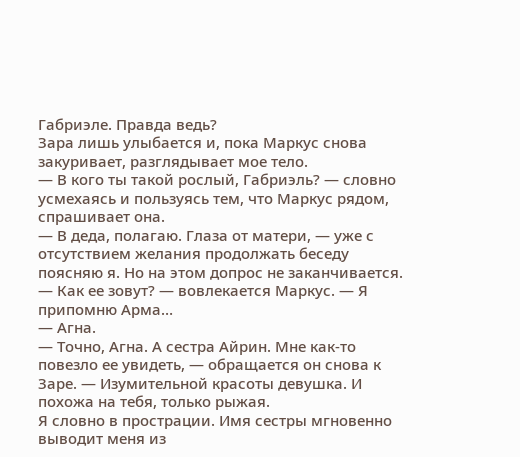Габриэле. Правда ведь?
Зара лишь улыбается и, пока Маркус снова закуривает, разглядывает мое тело.
— В кого ты такой рослый, Габриэль? — словно усмехаясь и пользуясь тем, что Маркус рядом, спрашивает она.
— В деда, полагаю. Глаза от матери, — уже с отсутствием желания продолжать беседу поясняю я. Но на этом допрос не заканчивается.
— Как ее зовут? — вовлекается Маркус. — Я припомню Арма…
— Агна.
— Точно, Агна. А сестра Айрин. Мне как-то повезло ее увидеть, — обращается он снова к Заре. — Изумительной красоты девушка. И похожа на тебя, только рыжая.
Я словно в прострации. Имя сестры мгновенно выводит меня из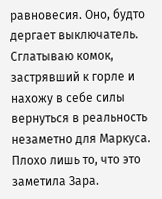равновесия. Оно, будто дергает выключатель.
Сглатываю комок, застрявший к горле и нахожу в себе силы вернуться в реальность незаметно для Маркуса. Плохо лишь то, что это заметила Зара.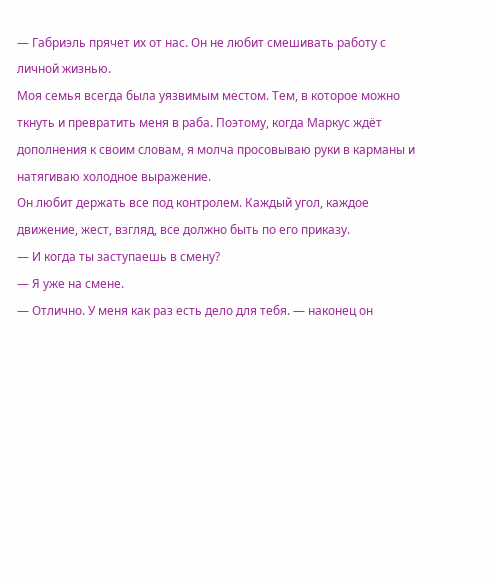— Габриэль прячет их от нас. Он не любит смешивать работу с личной жизнью.
Моя семья всегда была уязвимым местом. Тем, в которое можно ткнуть и превратить меня в раба. Поэтому, когда Маркус ждёт дополнения к своим словам, я молча просовываю руки в карманы и натягиваю холодное выражение.
Он любит держать все под контролем. Каждый угол, каждое движение, жест, взгляд, все должно быть по его приказу.
— И когда ты заступаешь в смену?
— Я уже на смене.
— Отлично. У меня как раз есть дело для тебя. — наконец он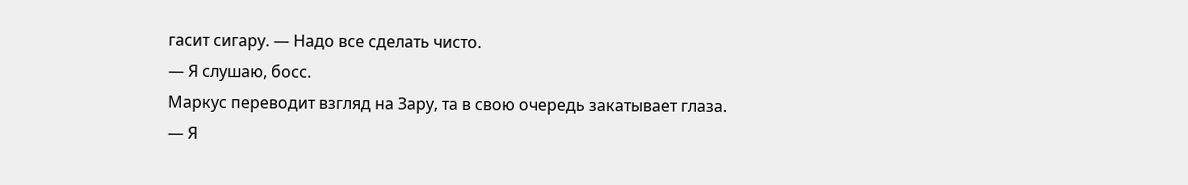гасит сигару. — Надо все сделать чисто.
— Я слушаю, босс.
Маркус переводит взгляд на Зару, та в свою очередь закатывает глаза.
— Я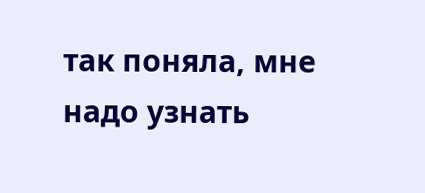так поняла, мне надо узнать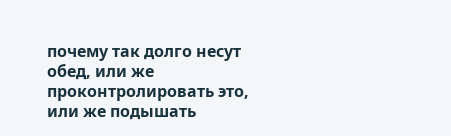почему так долго несут обед, или же проконтролировать это, или же подышать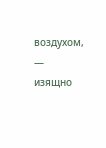воздухом, — изящно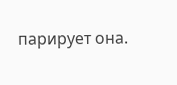парирует она.